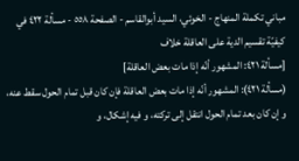مباني تكملة المنهاج - الخوئي، السيد أبوالقاسم - الصفحة ٥٥٨ - مسألة ٤٢٢ في كيفيّة تقسيم الدية على العاقلة خلاف
[مسألة ٤٢١: المشهور أنّه إذا مات بعض العاقلة]
(مسألة ٤٢١): المشهور أنّه إذا مات بعض العاقلة فإن كان قبل تمام الحول سقط عنه، و إن كان بعد تمام الحول انتقل إلى تركته، و فيه إشكال، و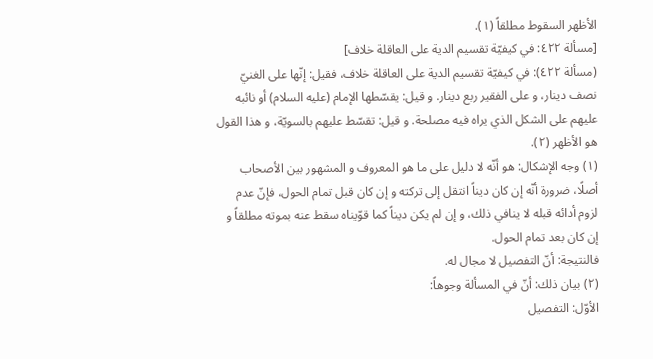الأظهر السقوط مطلقاً (١).
[مسألة ٤٢٢: في كيفيّة تقسيم الدية على العاقلة خلاف]
(مسألة ٤٢٢): في كيفيّة تقسيم الدية على العاقلة خلاف، فقيل: إنّها على الغنيّ نصف دينار، و على الفقير ربع دينار. و قيل: يقسّطها الإمام (عليه السلام) أو نائبه عليهم على الشكل الذي يراه فيه مصلحة. و قيل: تقسّط عليهم بالسويّة، و هذا القول هو الأظهر (٢).
(١) وجه الإشكال: هو أنّه لا دليل على ما هو المعروف و المشهور بين الأصحاب أصلًا، ضرورة أنّه إن كان ديناً انتقل إلى تركته و إن كان قبل تمام الحول، فإنّ عدم لزوم أدائه قبله لا ينافي ذلك، و إن لم يكن ديناً كما قوّيناه سقط عنه بموته مطلقاً و إن كان بعد تمام الحول.
فالنتيجة: أنّ التفصيل لا مجال له.
(٢) بيان ذلك: أنّ في المسألة وجوهاً:
الأوّل: التفصيل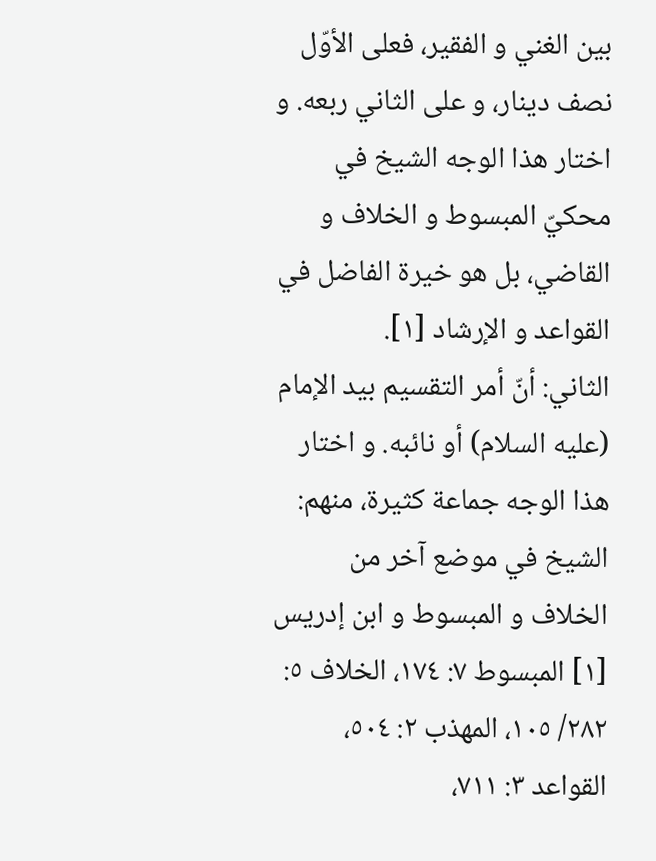بين الغني و الفقير، فعلى الأوّل نصف دينار، و على الثاني ربعه. و اختار هذا الوجه الشيخ في محكيّ المبسوط و الخلاف و القاضي، بل هو خيرة الفاضل في القواعد و الإرشاد [١].
الثاني: أنّ أمر التقسيم بيد الإمام (عليه السلام) أو نائبه. و اختار هذا الوجه جماعة كثيرة، منهم: الشيخ في موضع آخر من الخلاف و المبسوط و ابن إدريس
[١] المبسوط ٧: ١٧٤، الخلاف ٥: ٢٨٢/ ١٠٥، المهذب ٢: ٥٠٤، القواعد ٣: ٧١١،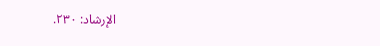الإرشاد: ٢٣٠.